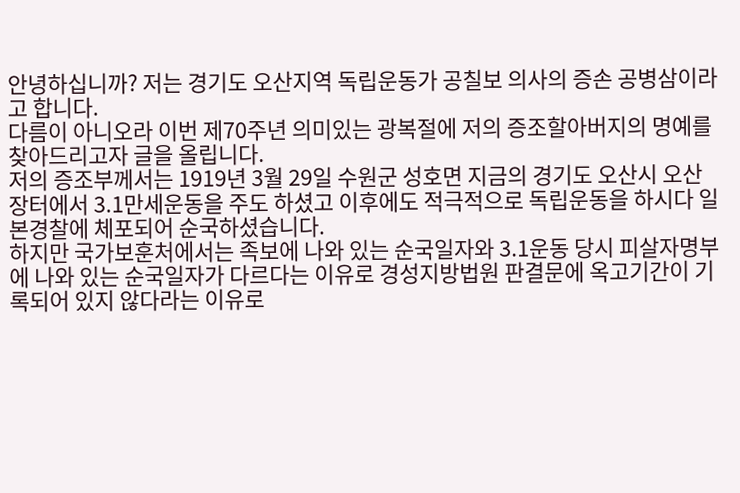안녕하십니까? 저는 경기도 오산지역 독립운동가 공칠보 의사의 증손 공병삼이라고 합니다.
다름이 아니오라 이번 제70주년 의미있는 광복절에 저의 증조할아버지의 명예를 찾아드리고자 글을 올립니다.
저의 증조부께서는 1919년 3월 29일 수원군 성호면 지금의 경기도 오산시 오산장터에서 3.1만세운동을 주도 하셨고 이후에도 적극적으로 독립운동을 하시다 일본경찰에 체포되어 순국하셨습니다.
하지만 국가보훈처에서는 족보에 나와 있는 순국일자와 3.1운동 당시 피살자명부에 나와 있는 순국일자가 다르다는 이유로 경성지방법원 판결문에 옥고기간이 기록되어 있지 않다라는 이유로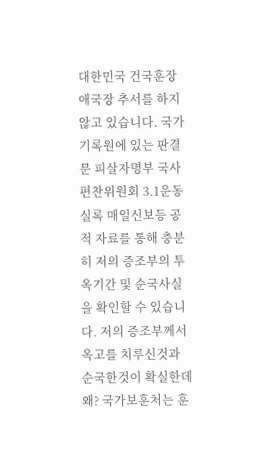대한민국 건국훈장 애국장 추서를 하지 않고 있습니다. 국가기록원에 있는 판결문 피살자명부 국사편찬위원회 3.1운동 실록 매일신보등 공적 자료를 통해 충분히 저의 증조부의 투옥기간 및 순국사실을 확인할 수 있습니다. 저의 증조부께서 옥고를 치루신것과 순국한것이 확실한데 왜? 국가보훈처는 훈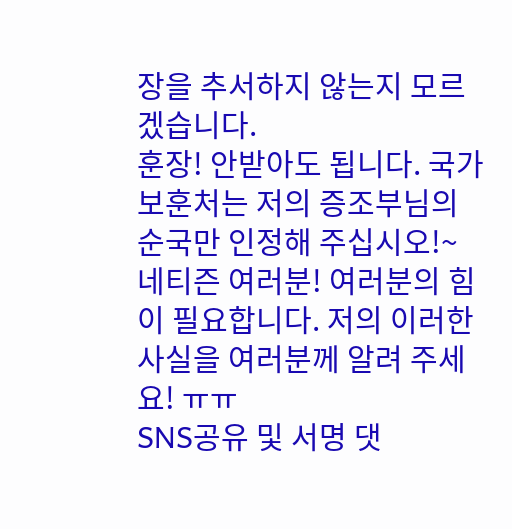장을 추서하지 않는지 모르겠습니다.
훈장! 안받아도 됩니다. 국가보훈처는 저의 증조부님의 순국만 인정해 주십시오!~
네티즌 여러분! 여러분의 힘이 필요합니다. 저의 이러한 사실을 여러분께 알려 주세요! ㅠㅠ
SNS공유 및 서명 댓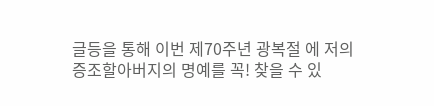글등을 통해 이번 제70주년 광복절 에 저의 증조할아버지의 명예를 꼭! 찾을 수 있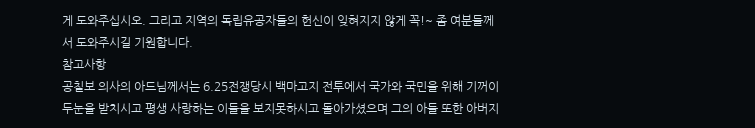게 도와주십시오. 그리고 지역의 독립유공자들의 헌신이 잊혀지지 않게 꼭!~ 좀 여분들께서 도와주시길 기원합니다.
참고사항
공칠보 의사의 아드님께서는 6.25전쟁당시 백마고지 전투에서 국가와 국민을 위해 기꺼이 두눈을 받치시고 평생 사랑하는 이들을 보지못하시고 돌아가셨으며 그의 아들 또한 아버지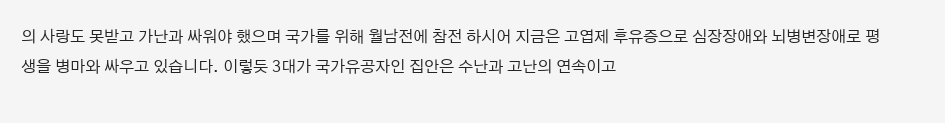의 사랑도 못받고 가난과 싸워야 했으며 국가를 위해 월남전에 참전 하시어 지금은 고엽제 후유증으로 심장장애와 뇌병변장애로 평생을 병마와 싸우고 있습니다. 이렇듯 3대가 국가유공자인 집안은 수난과 고난의 연속이고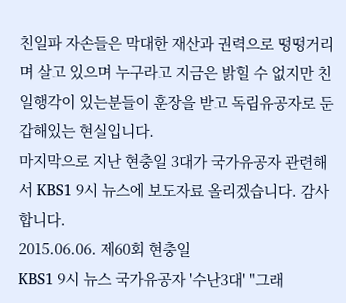친일파 자손들은 막대한 재산과 권력으로 떵떵거리며 살고 있으며 누구라고 지금은 밝힐 수 없지만 친일행각이 있는분들이 훈장을 받고 독립유공자로 둔갑해있는 현실입니다.
마지막으로 지난 현충일 3대가 국가유공자 관련해서 KBS1 9시 뉴스에 보도자료 올리겠습니다. 감사합니다.
2015.06.06. 제60회 현충일
KBS1 9시 뉴스 국가유공자 '수난3대' "그래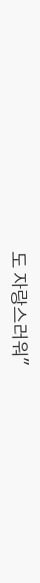도 자랑스러워"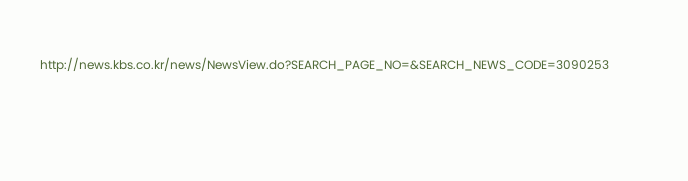http://news.kbs.co.kr/news/NewsView.do?SEARCH_PAGE_NO=&SEARCH_NEWS_CODE=3090253